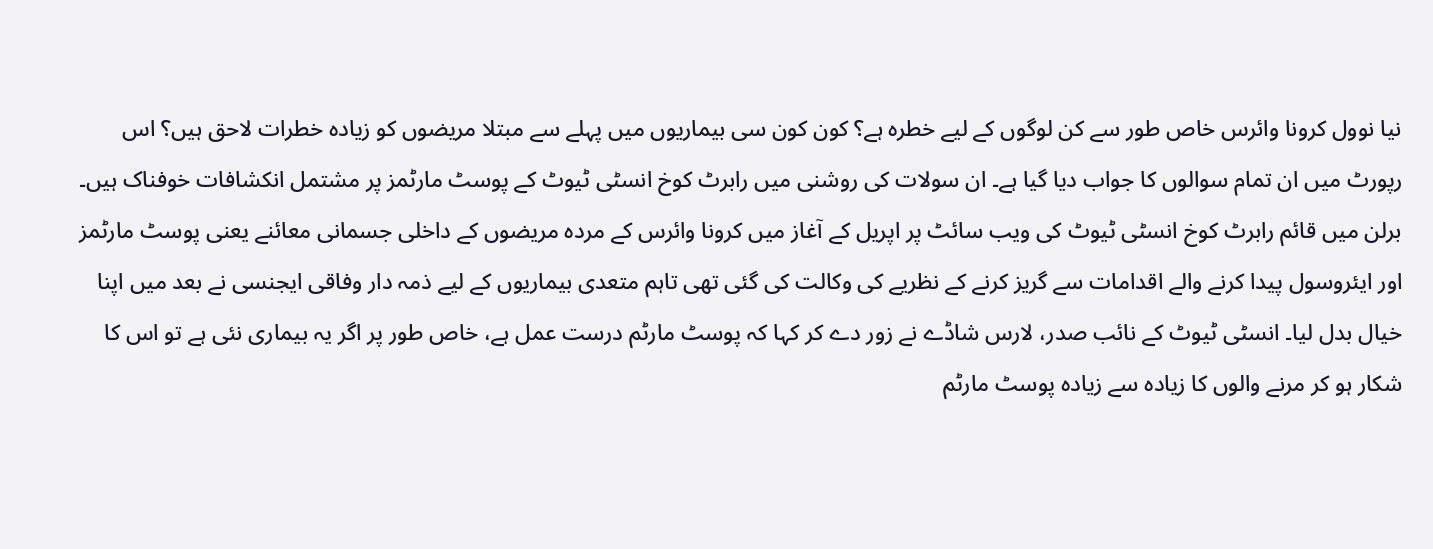نیا نوول کرونا وائرس خاص طور سے کن لوگوں کے لیے خطرہ ہے؟ کون کون سی بیماریوں میں پہلے سے مبتلا مريضوں کو زیادہ خطرات لاحق ہیں؟ اس رپورٹ میں ان تمام سوالوں کا جواب دیا گیا ہے۔ ان سولات کی روشنی ميں رابرٹ کوخ انسٹی ٹیوٹ کے پوسٹ مارٹمز پر مشتمل انکشافات خوفناک ہیں۔
برلن میں قائم رابرٹ کوخ انسٹی ٹیوٹ کی ویب سائٹ پر اپریل کے آغاز میں کرونا وائرس کے مردہ مریضوں کے داخلی جسمانی معائنے یعنی پوسٹ مارٹمز اور ایئروسول پیدا کرنے والے اقدامات سے گریز کرنے کے نظریے کی وکالت کی گئی تھی تاہم متعدی بیماریوں کے ليے ذمہ دار وفاقی ایجنسی نے بعد میں اپنا خیال بدل لیا۔ انسٹی ٹیوٹ کے نائب صدر، لارس شاڈے نے زور دے کر کہا کہ پوسٹ مارٹم درست عمل ہے، خاص طور پر اگر یہ بیماری نئی ہے تو اس کا شکار ہو کر مرنے والوں کا زیادہ سے زیادہ پوسٹ مارٹم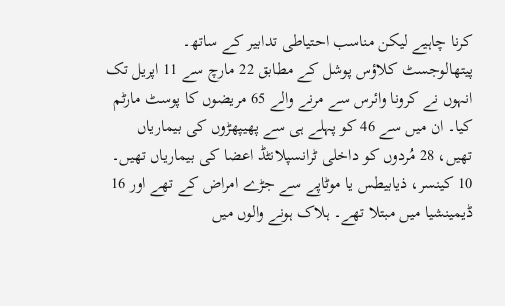کرنا چاہيے لیکن مناسب احتیاطی تدابیر کے ساتھ۔
پیتھالوجسٹ کلاؤس پوشل کے مطابق 22 مارچ سے 11 اپریل تک انہوں نے کرونا وائرس سے مرنے والے 65 مریضوں کا پوسٹ مارٹم کیا۔ ان میں سے 46 کو پہلے ہی سے پھیپھڑوں کی بیماریاں تھیں، 28 مُردوں کو داخلی ٹرانسپلانٹڈ اعضا کی بیماریاں تھیں۔ 10 کینسر، ذیابیطس یا موٹاپے سے جڑے امراض کے تھے اور 16 ڈیمینشیا میں مبتلا تھے۔ ہلاک ہونے والوں میں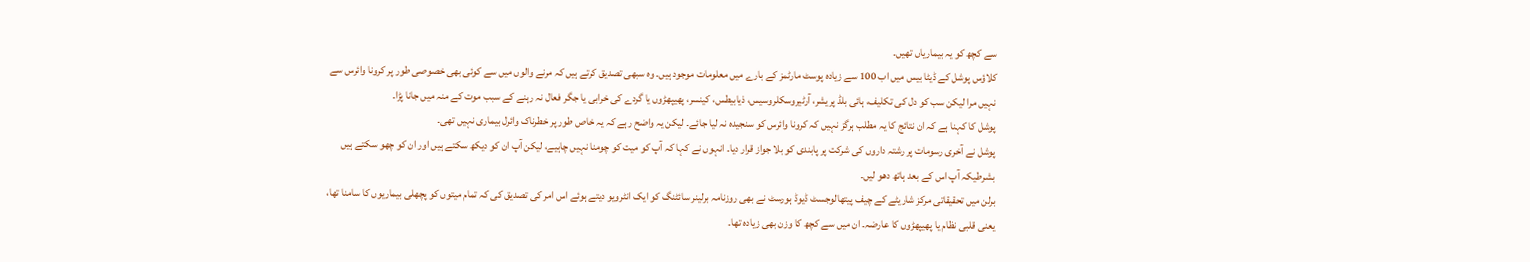سے کچھ کو یہ بیماریاں تھیں۔
کلاؤس پوشل کے ڈیٹا بیس میں اب 100 سے زیادہ پوسٹ مارٹمز کے بارے میں معلومات موجود ہیں۔ وہ سبھی تصدیق کرتے ہیں کہ مرنے والوں میں سے کوئی بھی خصوصی طور پر کرونا وائرس سے نہیں مرا لیکن سب کو دل کی تکلیف، ہائی بلڈ پریشر، آرٹیروسکلروسیس، ذیابیطس، کینسر، پھیپھڑوں یا گردے کی خرابی یا جگر فعال نہ رہنے کے سبب موت کے منہ ميں جانا پڑا۔
پوشل کا کہنا ہے کہ ان نتائج کا یہ مطلب ہرگز نہیں کہ کرونا وائرس کو سنجیدہ نہ لیا جائے۔ لیکن یہ واضح رہے کہ یہ خاص طور پر خطرناک وائرل بیماری نہیں تھی۔
پوشل نے آخری رسومات پر رشتہ داروں کی شرکت پر پابندی کو بلا جواز قرار دیا۔ انہوں نے کہا کہ آپ کو میت کو چومنا نہیں چاہيے، لیکن آپ ان کو دیکھ سکتے ہیں اور ان کو چھو سکتے ہیں بشرطيکہ آپ اس کے بعد ہاتھ دھو لیں۔
برلن میں تحقیقاتی مرکز شاریٹے کے چیف پیتھالوجسٹ ڈیوڈ ہورسٹ نے بھی روزنامہ برلینر سائٹنگ کو ایک انٹرویو دیتے ہوئے اس امر کی تصدیق کی کہ تمام میتوں کو پچھلی بیماریوں کا سامنا تھا، یعنی قلبی نظام یا پھیپھڑوں کا عارضہ۔ ان میں سے کچھ کا وزن بھی زیادہ تھا۔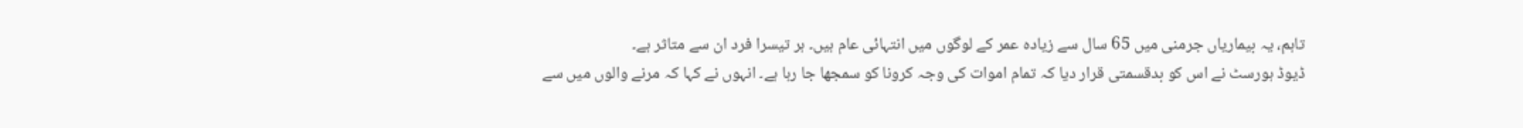تاہم، یہ بیماریاں جرمنی میں 65 سال سے زیادہ عمر کے لوگوں میں انتہائی عام ہیں۔ ہر تیسرا فرد ان سے متاثر ہے۔
ڈیوڈ ہورسٹ نے اس کو بدقسمتی قرار دیا کہ تمام اموات کی وجہ کرونا کو سمجھا جا رہا ہے۔ انہوں نے کہا کہ مرنے والوں میں سے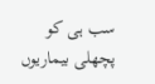سب ہی کو پچھلی بیماریوں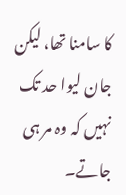کا سامنا تھا، لیکن جان لیوا حد تک نہیں کہ وہ مر ہی جاتے۔